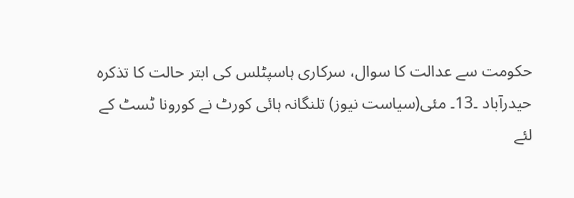حکومت سے عدالت کا سوال، سرکاری ہاسپٹلس کی ابتر حالت کا تذکرہ
حیدرآباد ۔13۔ مئی(سیاست نیوز) تلنگانہ ہائی کورٹ نے کورونا ٹسٹ کے لئے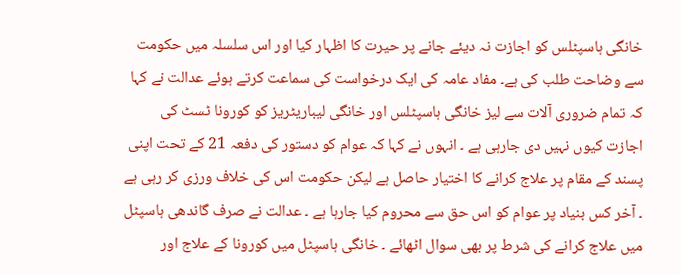خانگی ہاسپٹلس کو اجازت نہ دیئے جانے پر حیرت کا اظہار کیا اور اس سلسلہ میں حکومت سے وضاحت طلب کی ہے۔ مفاد عامہ کی ایک درخواست کی سماعت کرتے ہوئے عدالت نے کہا کہ تمام ضروری آلات سے لیز خانگی ہاسپٹلس اور خانگی لیباریٹریز کو کورونا ٹسٹ کی اجازت کیوں نہیں دی جارہی ہے ۔ انہوں نے کہا کہ عوام کو دستور کی دفعہ 21 کے تحت اپنی پسند کے مقام پر علاج کرانے کا اختیار حاصل ہے لیکن حکومت اس کی خلاف ورزی کر رہی ہے ۔ آخر کس بنیاد پر عوام کو اس حق سے محروم کیا جارہا ہے ۔ عدالت نے صرف گاندھی ہاسپٹل میں علاج کرانے کی شرط پر بھی سوال اٹھائے ۔ خانگی ہاسپٹل میں کورونا کے علاج اور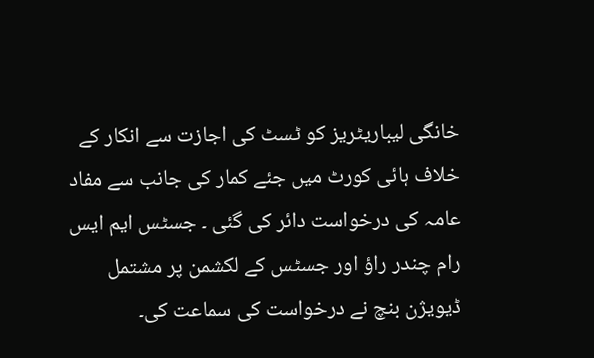خانگی لیباریٹریز کو ٹسٹ کی اجازت سے انکار کے خلاف ہائی کورٹ میں جئے کمار کی جانب سے مفاد عامہ کی درخواست دائر کی گئی ۔ جسٹس ایم ایس رام چندر راؤ اور جسٹس کے لکشمن پر مشتمل ڈیویژن بنچ نے درخواست کی سماعت کی۔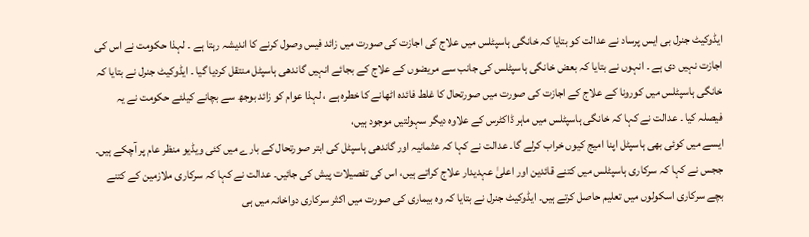ایڈوکیٹ جنرل بی ایس پرساد نے عدالت کو بتایا کہ خانگی ہاسپٹلس میں علاج کی اجازت کی صورت میں زائد فیس وصول کرنے کا اندیشہ رہتا ہے ۔ لہذا حکومت نے اس کی اجازت نہیں دی ہے ۔ انہوں نے بتایا کہ بعض خانگی ہاسپٹلس کی جانب سے مریضوں کے علاج کے بجائے انہیں گاندھی ہاسپٹل منتقل کردیا گیا ۔ ایڈوکیٹ جنرل نے بتایا کہ خانگی ہاسپٹلس میں کورونا کے علاج کے اجازت کی صورت میں صورتحال کا غلط فائدہ اٹھانے کا خطرہ ہے ، لہذا عوام کو زائد بوجھ سے بچانے کیلئے حکومت نے یہ فیصلہ کیا ۔ عدالت نے کہا کہ خانگی ہاسپٹلس میں ماہر ڈاکٹرس کے علاوہ دیگر سہولتیں موجود ہیں،
ایسے میں کوئی بھی ہاسپٹل اپنا امیج کیوں خراب کرلے گا۔ عدالت نے کہا کہ عثمانیہ اور گاندھی ہاسپٹل کی ابتر صورتحال کے بارے میں کئی ویڈیو منظر عام پر آچکے ہیں۔ ججس نے کہا کہ سرکاری ہاسپٹلس میں کتنے قائدین اور اعلیٰ عہدیدار علاج کراتے ہیں، اس کی تفصیلات پیش کی جائیں۔ عدالت نے کہا کہ سرکاری ملازمین کے کتنے بچے سرکاری اسکولوں میں تعلیم حاصل کرتے ہیں۔ ایڈوکیٹ جنرل نے بتایا کہ وہ بیماری کی صورت میں اکثر سرکاری دواخانہ میں ہی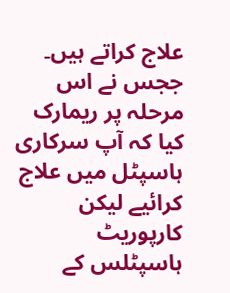علاج کراتے ہیں۔ ججس نے اس مرحلہ پر ریمارک کیا کہ آپ سرکاری ہاسپٹل میں علاج کرائیے لیکن کارپوریٹ ہاسپٹلس کے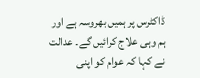ڈاکٹرس پر ہمیں بھروسہ ہے اور ہم وہی علاج کرائیں گے۔ عدالت نے کہا کہ عوام کو اپنی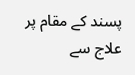پسند کے مقام پر علاج سے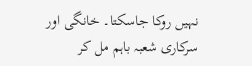نہیں روکا جاسکتا۔ خانگی اور سرکاری شعبہ باہم مل کر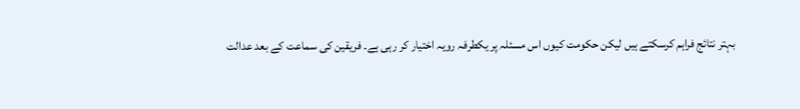بہتر نتائج فراہم کرسکتے ہیں لیکن حکومت کیوں اس مسئلہ پر یکطرفہ رویہ اختیار کر رہی ہے۔ فریقین کی سماعت کے بعد عدالت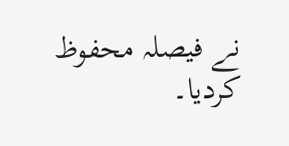نے فیصلہ محفوظ کردیا۔